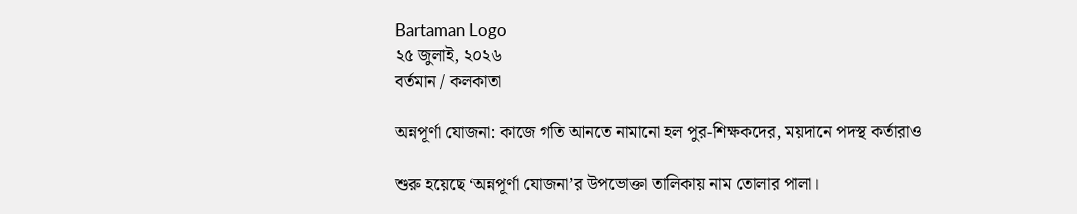Bartaman Logo
২৫ জুলাই, ২০২৬
বর্তমান / কলকাতা

অন্নপূর্ণা যোজনা: কাজে গতি আনতে নামানো হল পুর-শিক্ষকদের, ময়দানে পদস্থ কর্তারাও

শুরু হয়েছে ‘অন্নপূর্ণা যোজনা’র উপভোক্তা তালিকায় নাম তোলার পালা।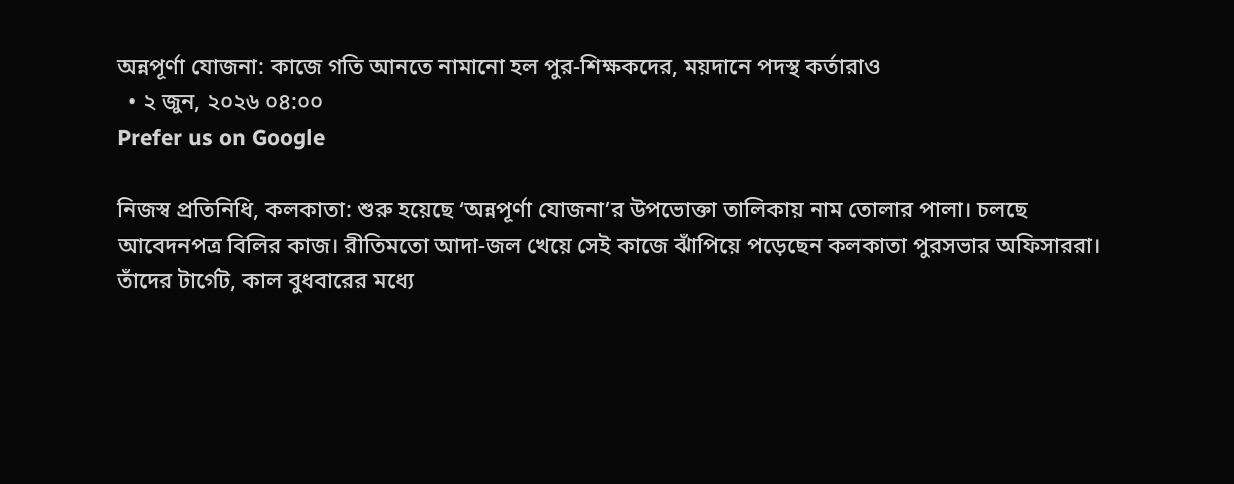অন্নপূর্ণা যোজনা: কাজে গতি আনতে নামানো হল পুর-শিক্ষকদের, ময়দানে পদস্থ কর্তারাও
  • ২ জুন, ২০২৬ ০৪:০০
Prefer us on Google

নিজস্ব প্রতিনিধি, কলকাতা: শুরু হয়েছে ‘অন্নপূর্ণা যোজনা’র উপভোক্তা তালিকায় নাম তোলার পালা। চলছে আবেদনপত্র বিলির কাজ। রীতিমতো আদা-জল খেয়ে সেই কাজে ঝাঁপিয়ে পড়েছেন কলকাতা পুরসভার অফিসাররা। তাঁদের টার্গেট, কাল বুধবারের মধ্যে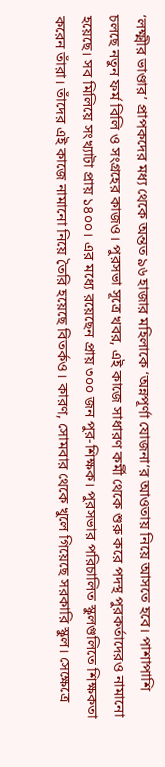‘লক্ষ্মীর ভাণ্ডার’ প্রাপকদের মধ্য থেকে অন্তত ৯৬ হাজার মহিলাকে ‘অন্নপূর্ণা যোজনা’র আওতায় নিয়ে আসতে হবে। পাশাপাশি চলছে নতুন ফর্ম বিলি ও সংগ্রহের কাজও। পুরসভা সূত্রে খবর, এই কাজে সাধারণ কর্মী থেকে শুরু করে পদস্থ পুরকর্তাদেরও নামানো হয়েছে। সব মিলিয়ে সংখ্যাটা প্রায় ১৪০০। এর মধ্যে রয়েছেন প্রায় ৩০০ জন পুর-শিক্ষক। পুরসভার পরিচালিত স্কুলগুলিতে শিক্ষকতা করেন তাঁরা। তাঁদের এই কাজে নামানো নিয়ে তৈরি হয়েছে বিতর্কও। কারণ, সোমবার থেকে খুলে গিয়েছে সরকারি স্কুল। সেক্ষেত্রে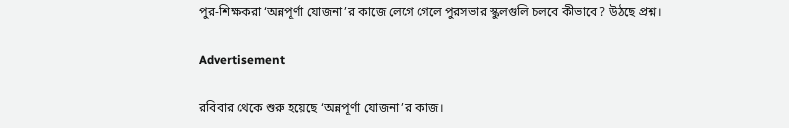পুর-শিক্ষকরা ‘অন্নপূর্ণা যোজনা’র কাজে লেগে গেলে পুরসভার স্কুলগুলি চলবে কীভাবে? উঠছে প্রশ্ন।

Advertisement

রবিবার থেকে শুরু হয়েছে ‘অন্নপূর্ণা যোজনা’র কাজ।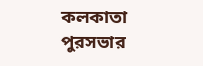কলকাতা পুরসভার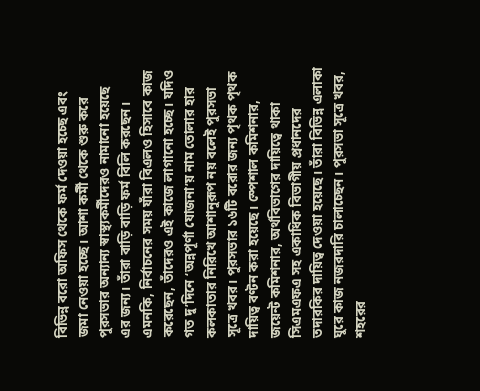বিভিন্ন বরো অফিস থেকে ফর্ম দেওয়া হচ্ছে এবং জমা নেওয়া হচ্ছে। আশা কর্মী থেকে শুরু করে পুরসভার অন্যান্য স্বাস্থ্যকর্মীদেরও নামানো হয়েছে এর জন্য। তাঁরা বাড়ি বাড়ি ফর্ম বিলি করছেন। এমনকি, নির্বাচনের সময় যাঁরা বিএলও হিসাবে কাজ করেছেন, তাঁদেরও এই কাজে লাগানো হচ্ছে। যদিও গত দু’দিনে ‘অন্নপূর্ণা যোজনা’য় নাম তোলার হার কলকাতার নিরিখে আশানুরূপ নয় বলেই পুরসভা সূত্রে খবর। পুরসভার ১৬টি বরোর জন্য পৃথক পৃথক দায়িত্ব বণ্টন করা হয়েছে। স্পেশাল কমিশনার, জয়েন্ট কমিশনার, অর্থবিভাগের দায়িত্বে থাকা সিএমএফএ সহ একাধিক বিভাগীয় প্রধানদের তদারকির দায়িত্ব দেওয়া হয়েছে। তাঁরা বিভিন্ন এলাকা ঘুরে কাজ নজরদারি চালাচ্ছেন। পুরসভা সূত্রে খবর, শহরের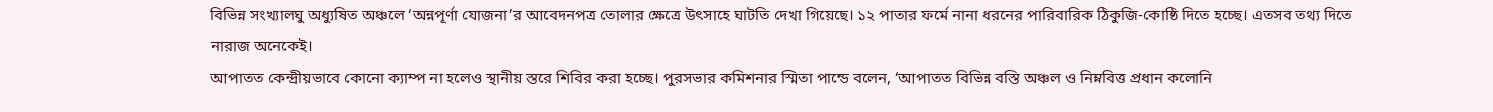বিভিন্ন সংখ্যালঘু অধ্যুষিত অঞ্চলে ‘অন্নপূর্ণা যোজনা’র আবেদনপত্র তোলার ক্ষেত্রে উৎসাহে ঘাটতি দেখা গিয়েছে। ১২ পাতার ফর্মে নানা ধরনের পারিবারিক ঠিকুজি-কোষ্ঠি দিতে হচ্ছে। এতসব তথ্য দিতে নারাজ অনেকেই।
আপাতত কেন্দ্রীয়ভাবে কোনো ক্যাম্প না হলেও স্থানীয় স্তরে শিবির করা হচ্ছে। পুরসভার কমিশনার স্মিতা পান্ডে বলেন, ‘আপাতত বিভিন্ন বস্তি অঞ্চল ও নিম্নবিত্ত প্রধান কলোনি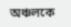অঞ্চলকে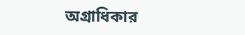অগ্রাধিকার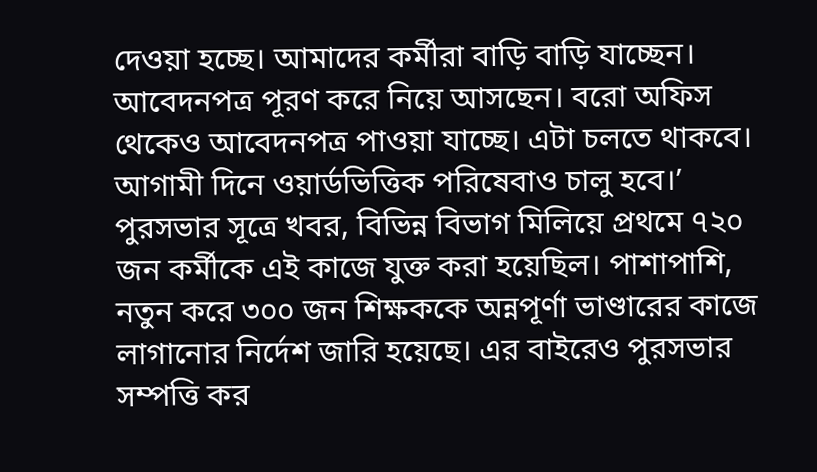দেওয়া হচ্ছে। আমাদের কর্মীরা বাড়ি বাড়ি যাচ্ছেন। আবেদনপত্র পূরণ করে নিয়ে আসছেন। বরো অফিস থেকেও আবেদনপত্র পাওয়া যাচ্ছে। এটা চলতে থাকবে। আগামী দিনে ওয়ার্ডভিত্তিক পরিষেবাও চালু হবে।’
পুরসভার সূত্রে খবর, বিভিন্ন বিভাগ মিলিয়ে প্রথমে ৭২০ জন কর্মীকে এই কাজে যুক্ত করা হয়েছিল। পাশাপাশি, নতুন করে ৩০০ জন শিক্ষককে অন্নপূর্ণা ভাণ্ডারের কাজে লাগানোর নির্দেশ জারি হয়েছে। এর বাইরেও পুরসভার সম্পত্তি কর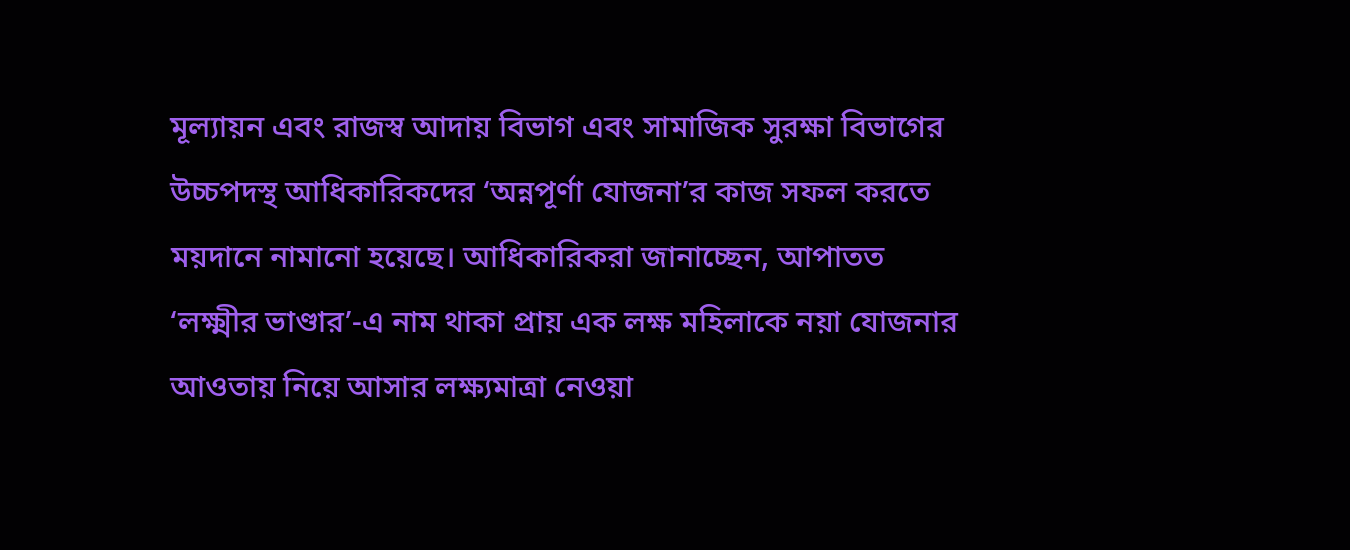মূল্যায়ন এবং রাজস্ব আদায় বিভাগ এবং সামাজিক সুরক্ষা বিভাগের উচ্চপদস্থ আধিকারিকদের ‘অন্নপূর্ণা যোজনা’র কাজ সফল করতে ময়দানে নামানো হয়েছে। আধিকারিকরা জানাচ্ছেন, আপাতত ‘লক্ষ্মীর ভাণ্ডার’-এ নাম থাকা প্রায় এক লক্ষ মহিলাকে নয়া যোজনার আওতায় নিয়ে আসার লক্ষ্যমাত্রা নেওয়া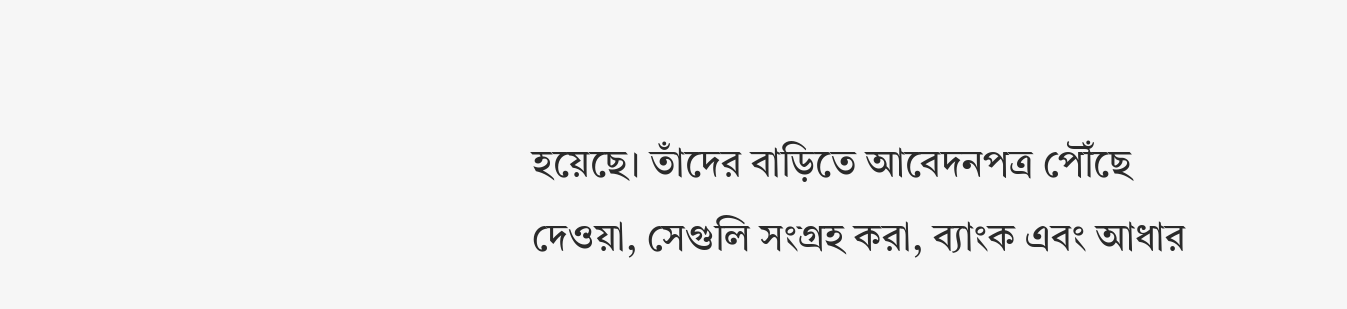হয়েছে। তাঁদের বাড়িতে আবেদনপত্র পৌঁছে দেওয়া, সেগুলি সংগ্রহ করা, ব্যাংক এবং আধার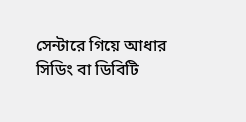সেন্টারে গিয়ে আধার সিডিং বা ডিবিটি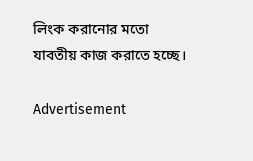লিংক করানোর মতো যাবতীয় কাজ করাতে হচ্ছে।

Advertisement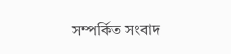সম্পর্কিত সংবাদ